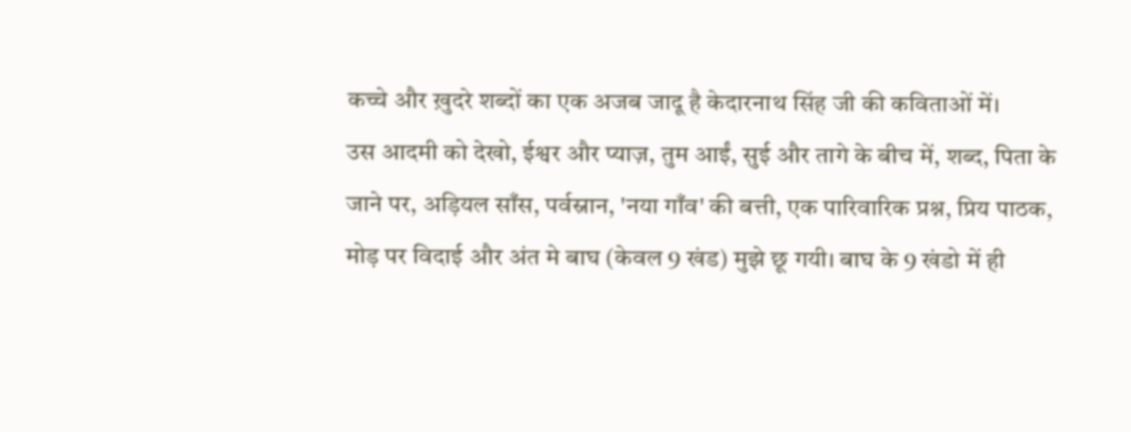कच्चे और ख़ुदरे शब्दों का एक अजब जादू है केदारनाथ सिंह जी की कविताओं में।
उस आदमी को देखो, ईश्वर और प्याज़, तुम आईं, सुई और तागे के बीच में, शब्द, पिता के जाने पर, अड़ियल साँस, पर्वस्नान, 'नया गाँव' की बत्ती, एक पारिवारिक प्रश्न, प्रिय पाठक, मोड़ पर विदाई और अंत मे बाघ (केवल 9 खंड) मुझे छू गयी। बाघ के 9 खंडो में ही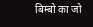बिम्बो का जो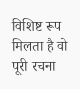विशिष्ट रूप मिलता है वो पूरी रचना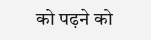को पढ़ने को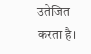उतेजित करता है।